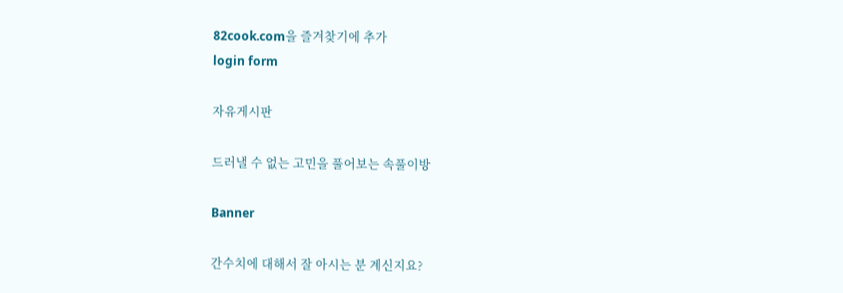82cook.com을 즐겨찾기에 추가
login form

자유게시판

드러낼 수 없는 고민을 풀어보는 속풀이방

Banner

간수치에 대해서 잘 아시는 분 계신지요?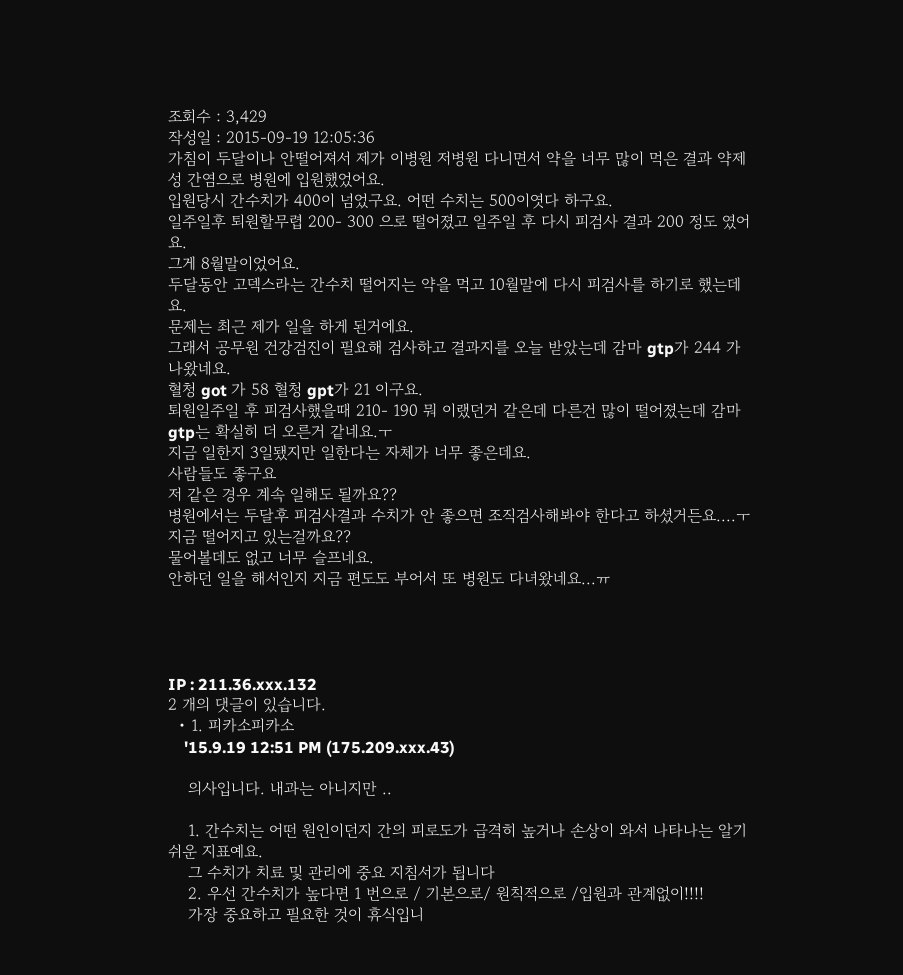조회수 : 3,429
작성일 : 2015-09-19 12:05:36
가침이 두달이나 안떨어져서 제가 이병원 저병원 다니면서 약을 너무 많이 먹은 결과 약제성 간염으로 병원에 입원했었어요.
입원당시 간수치가 400이 넘었구요. 어떤 수치는 500이엿다 하구요.
일주일후 퇴원할무렵 200- 300 으로 떨어졌고 일주일 후 다시 피검사 결과 200 정도 였어요.
그게 8월말이었어요.
두달동안 고덱스라는 간수치 떨어지는 약을 먹고 10월말에 다시 피검사를 하기로 했는데요.
문제는 최근 제가 일을 하게 된거에요.
그래서 공무원 건강검진이 필요해 검사하고 결과지를 오늘 받았는데 감마 gtp가 244 가 나왔네요.
혈청 got 가 58 혈청 gpt가 21 이구요.
퇴원일주일 후 피검사했을때 210- 190 뭐 이랬던거 같은데 다른건 많이 떨어졌는데 감마 gtp는 확실히 더 오른거 같네요.ㅜ
지금 일한지 3일됐지만 일한다는 자체가 너무 좋은데요.
사람들도 좋구요
저 같은 경우 계속 일해도 될까요??
병원에서는 두달후 피검사결과 수치가 안 좋으면 조직검사해봐야 한다고 하셨거든요....ㅜ
지금 떨어지고 있는걸까요??
물어볼데도 없고 너무 슬프네요.
안하던 일을 해서인지 지금 편도도 부어서 또 병원도 다녀왔네요...ㅠ




IP : 211.36.xxx.132
2 개의 댓글이 있습니다.
  • 1. 피카소피카소
    '15.9.19 12:51 PM (175.209.xxx.43)

    의사입니다. 내과는 아니지만 ..

    1. 간수치는 어떤 원인이던지 간의 피로도가 급격히 높거나 손상이 와서 나타나는 알기 쉬운 지표예요.
    그 수치가 치료 및 관리에 중요 지침서가 됩니다
    2. 우선 간수치가 높다면 1 번으로 / 기본으로/ 원칙적으로 /입원과 관계없이!!!!
    가장 중요하고 필요한 것이 휴식입니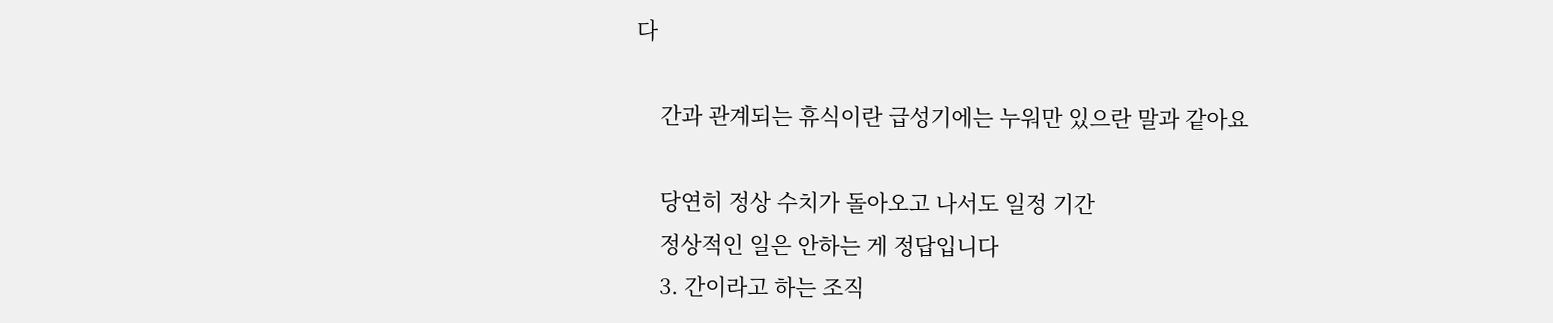다

    간과 관계되는 휴식이란 급성기에는 누워만 있으란 말과 같아요

    당연히 정상 수치가 돌아오고 나서도 일정 기간
    정상적인 일은 안하는 게 정답입니다
    3. 간이라고 하는 조직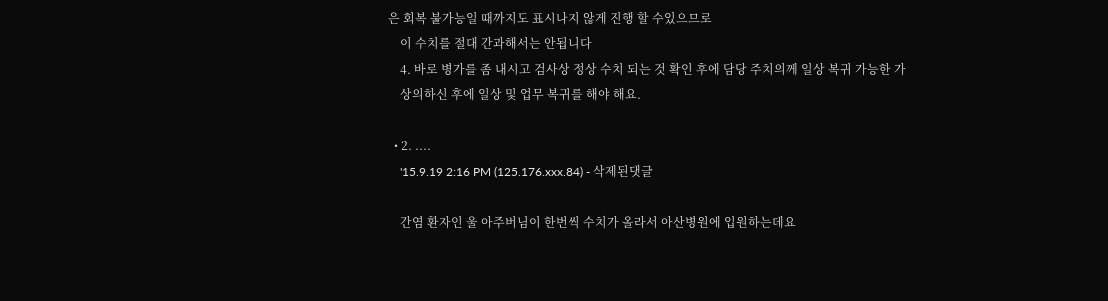은 회복 불가능일 때까지도 표시나지 않게 진행 할 수있으므로
    이 수치를 절대 간과해서는 안됩니다
    4. 바로 병가를 좀 내시고 검사상 정상 수치 되는 것 확인 후에 담당 주치의께 일상 복귀 가능한 가
    상의하신 후에 일상 및 업무 복귀를 해야 해요.

  • 2. ....
    '15.9.19 2:16 PM (125.176.xxx.84) - 삭제된댓글

    간염 환자인 울 아주버님이 한번씩 수치가 올라서 아산병원에 입원하는데요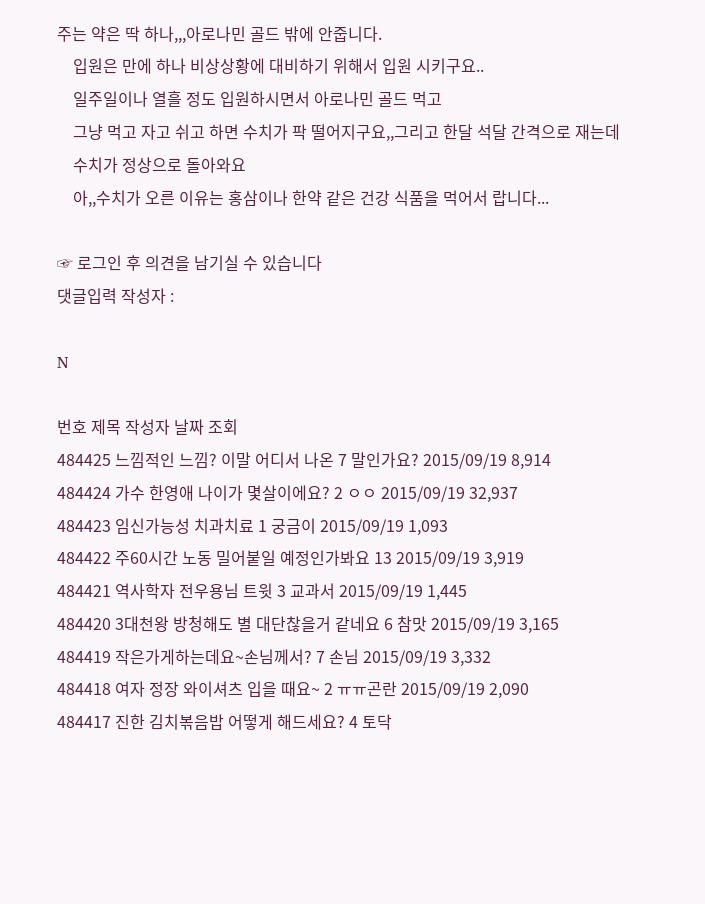주는 약은 딱 하나,,,아로나민 골드 밖에 안줍니다.
    입원은 만에 하나 비상상황에 대비하기 위해서 입원 시키구요..
    일주일이나 열흘 정도 입원하시면서 아로나민 골드 먹고
    그냥 먹고 자고 쉬고 하면 수치가 팍 떨어지구요,,그리고 한달 석달 간격으로 재는데
    수치가 정상으로 돌아와요
    아,,수치가 오른 이유는 홍삼이나 한약 같은 건강 식품을 먹어서 랍니다...

☞ 로그인 후 의견을 남기실 수 있습니다
댓글입력 작성자 :

N

번호 제목 작성자 날짜 조회
484425 느낌적인 느낌? 이말 어디서 나온 7 말인가요? 2015/09/19 8,914
484424 가수 한영애 나이가 몇살이에요? 2 ㅇㅇ 2015/09/19 32,937
484423 임신가능성 치과치료 1 궁금이 2015/09/19 1,093
484422 주60시간 노동 밀어붙일 예정인가봐요 13 2015/09/19 3,919
484421 역사학자 전우용님 트윗 3 교과서 2015/09/19 1,445
484420 3대천왕 방청해도 별 대단찮을거 같네요 6 참맛 2015/09/19 3,165
484419 작은가게하는데요~손님께서? 7 손님 2015/09/19 3,332
484418 여자 정장 와이셔츠 입을 때요~ 2 ㅠㅠ곤란 2015/09/19 2,090
484417 진한 김치볶음밥 어떻게 해드세요? 4 토닥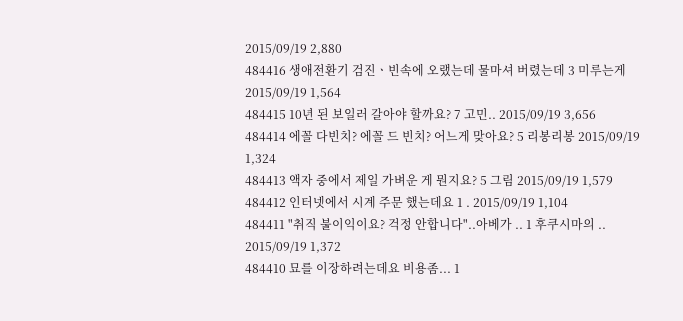2015/09/19 2,880
484416 생애전환기 검진ㆍ빈속에 오랬는데 물마셔 버렸는데 3 미루는게 2015/09/19 1,564
484415 10년 된 보일러 갈아야 할까요? 7 고민.. 2015/09/19 3,656
484414 에꼴 다빈치? 에꼴 드 빈치? 어느게 맞아요? 5 리봉리봉 2015/09/19 1,324
484413 액자 중에서 제일 가벼운 게 뭔지요? 5 그림 2015/09/19 1,579
484412 인터넷에서 시계 주문 했는데요 1 . 2015/09/19 1,104
484411 "취직 불이익이요? 걱정 안합니다"..아베가 .. 1 후쿠시마의 .. 2015/09/19 1,372
484410 묘를 이장하려는데요 비용좀... 1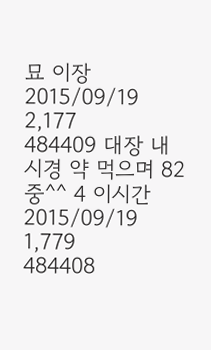묘 이장 2015/09/19 2,177
484409 대장 내시경 약 먹으며 82중^^ 4 이시간 2015/09/19 1,779
484408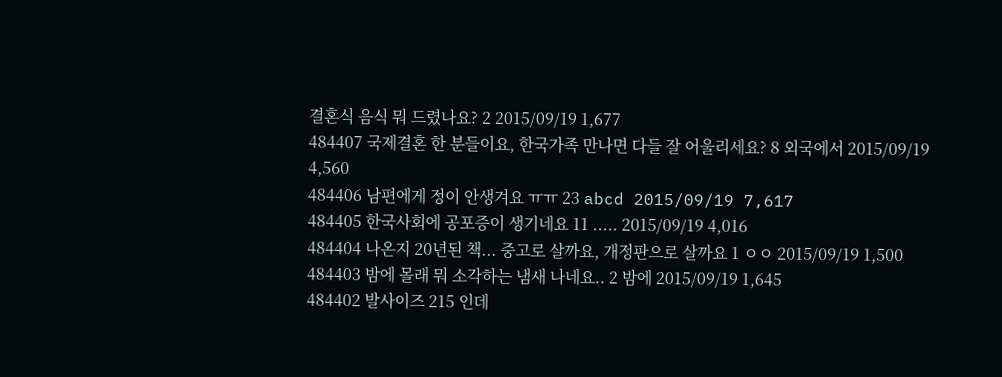결혼식 음식 뭐 드렸나요? 2 2015/09/19 1,677
484407 국제결혼 한 분들이요, 한국가족 만나면 다들 잘 어울리세요? 8 외국에서 2015/09/19 4,560
484406 남편에게 정이 안생겨요 ㅠㅠ 23 abcd 2015/09/19 7,617
484405 한국사회에 공포증이 생기네요 11 ..... 2015/09/19 4,016
484404 나온지 20년된 책... 중고로 살까요, 개정판으로 살까요 1 ㅇㅇ 2015/09/19 1,500
484403 밤에 몰래 뭐 소각하는 냄새 나네요.. 2 밤에 2015/09/19 1,645
484402 발사이즈 215 인데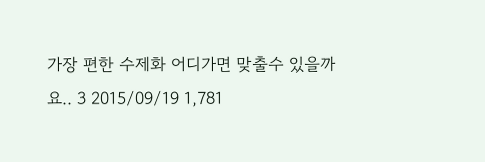가장 편한 수제화 어디가면 맞출수 있을까요.. 3 2015/09/19 1,781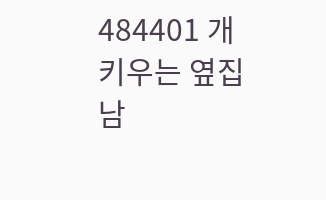484401 개 키우는 옆집 남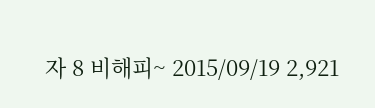자 8 비해피~ 2015/09/19 2,921